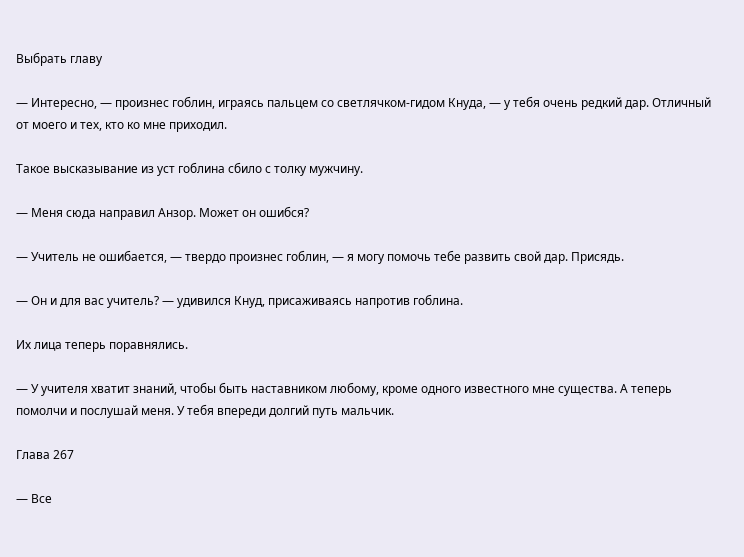Выбрать главу

— Интересно, — произнес гоблин, играясь пальцем со светлячком-гидом Кнуда, — у тебя очень редкий дар. Отличный от моего и тех, кто ко мне приходил.

Такое высказывание из уст гоблина сбило с толку мужчину.

— Меня сюда направил Анзор. Может он ошибся?

— Учитель не ошибается, — твердо произнес гоблин, — я могу помочь тебе развить свой дар. Присядь.

— Он и для вас учитель? — удивился Кнуд, присаживаясь напротив гоблина.

Их лица теперь поравнялись.

— У учителя хватит знаний, чтобы быть наставником любому, кроме одного известного мне существа. А теперь помолчи и послушай меня. У тебя впереди долгий путь мальчик.

Глава 267

— Все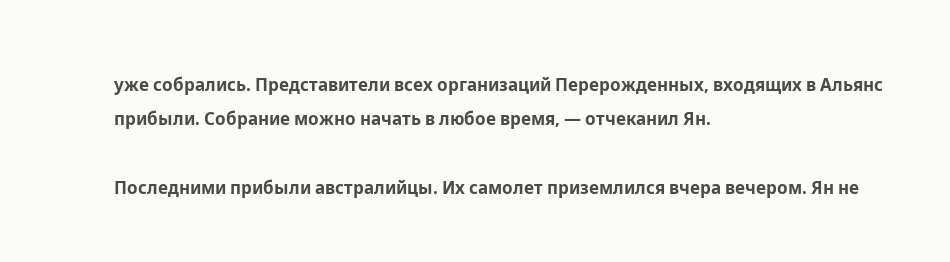уже собрались. Представители всех организаций Перерожденных, входящих в Альянс прибыли. Собрание можно начать в любое время, — отчеканил Ян.

Последними прибыли австралийцы. Их самолет приземлился вчера вечером. Ян не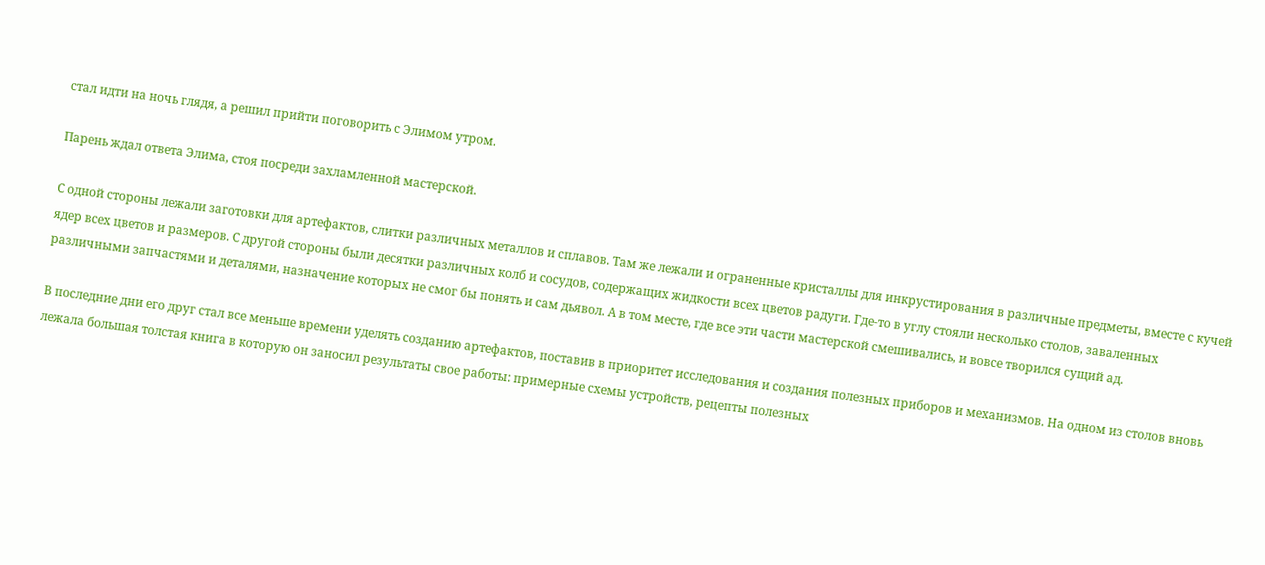стал идти на ночь глядя, а решил прийти поговорить с Элимом утром.

Парень ждал ответа Элима, стоя посреди захламленной мастерской.

С одной стороны лежали заготовки для артефактов, слитки различных металлов и сплавов. Там же лежали и ограненные кристаллы для инкрустирования в различные предметы, вместе с кучей ядер всех цветов и размеров. С другой стороны были десятки различных колб и сосудов, содержащих жидкости всех цветов радуги. Где-то в углу стояли несколько столов, заваленных различными запчастями и деталями, назначение которых не смог бы понять и сам дьявол. А в том месте, где все эти части мастерской смешивались, и вовсе творился сущий ад.

В последние дни его друг стал все меньше времени уделять созданию артефактов, поставив в приоритет исследования и создания полезных приборов и механизмов. На одном из столов вновь лежала большая толстая книга в которую он заносил результаты свое работы: примерные схемы устройств, рецепты полезных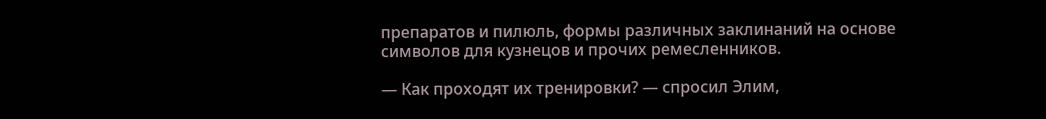препаратов и пилюль, формы различных заклинаний на основе символов для кузнецов и прочих ремесленников.

— Как проходят их тренировки? — спросил Элим,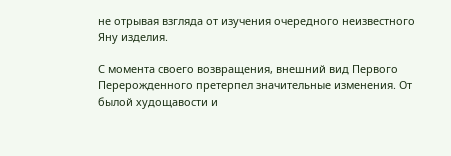не отрывая взгляда от изучения очередного неизвестного Яну изделия.

С момента своего возвращения, внешний вид Первого Перерожденного претерпел значительные изменения. От былой худощавости и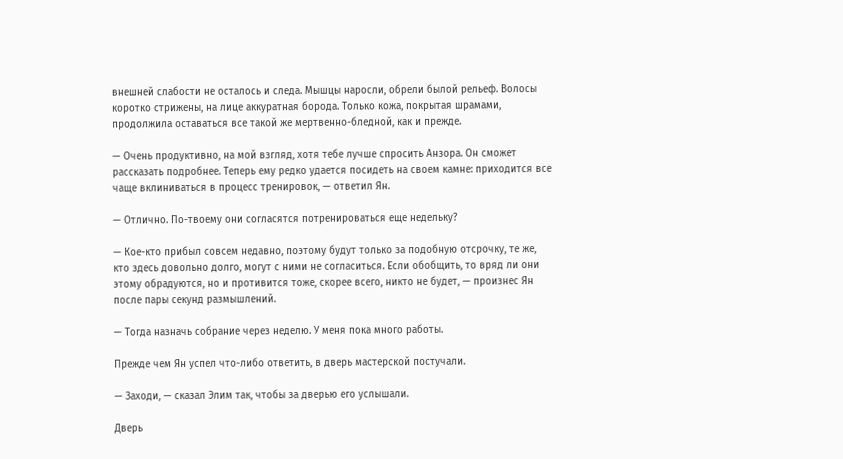внешней слабости не осталось и следа. Мышцы наросли, обрели былой рельеф. Волосы коротко стрижены, на лице аккуратная борода. Только кожа, покрытая шрамами, продолжила оставаться все такой же мертвенно-бледной, как и прежде.

— Очень продуктивно, на мой взгляд, хотя тебе лучше спросить Анзора. Он сможет рассказать подробнее. Теперь ему редко удается посидеть на своем камне: приходится все чаще вклиниваться в процесс тренировок, — ответил Ян.

— Отлично. По-твоему они согласятся потренироваться еще недельку?

— Кое-кто прибыл совсем недавно, поэтому будут только за подобную отсрочку, те же, кто здесь довольно долго, могут с ними не согласиться. Если обобщить, то вряд ли они этому обрадуются, но и противится тоже, скорее всего, никто не будет, — произнес Ян после пары секунд размышлений.

— Тогда назначь собрание через неделю. У меня пока много работы.

Прежде чем Ян успел что-либо ответить, в дверь мастерской постучали.

— Заходи, — сказал Элим так, чтобы за дверью его услышали.

Дверь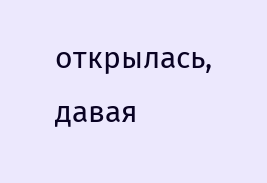открылась, давая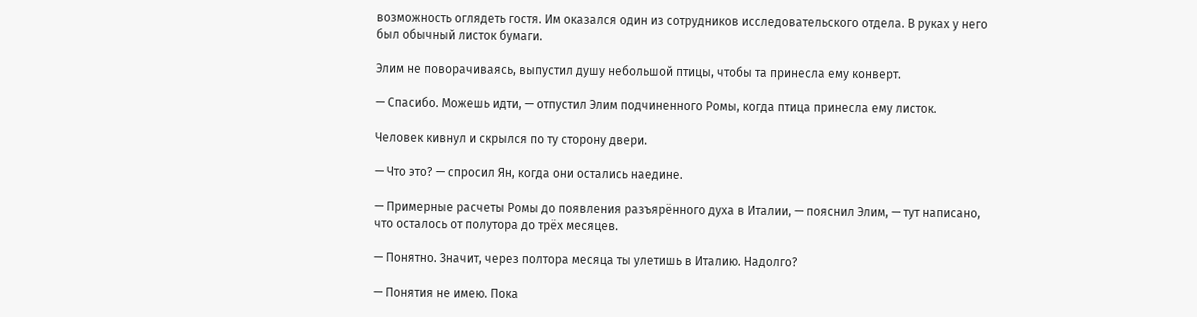возможность оглядеть гостя. Им оказался один из сотрудников исследовательского отдела. В руках у него был обычный листок бумаги.

Элим не поворачиваясь, выпустил душу небольшой птицы, чтобы та принесла ему конверт.

— Спасибо. Можешь идти, — отпустил Элим подчиненного Ромы, когда птица принесла ему листок.

Человек кивнул и скрылся по ту сторону двери.

— Что это? — спросил Ян, когда они остались наедине.

— Примерные расчеты Ромы до появления разъярённого духа в Италии, — пояснил Элим, — тут написано, что осталось от полутора до трёх месяцев.

— Понятно. Значит, через полтора месяца ты улетишь в Италию. Надолго?

— Понятия не имею. Пока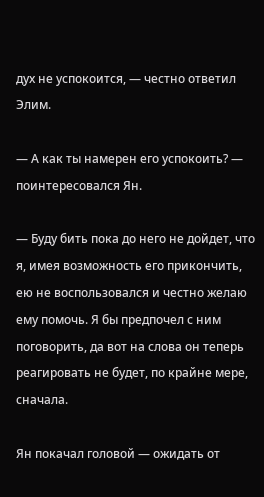дух не успокоится, — честно ответил Элим.

— А как ты намерен его успокоить? — поинтересовался Ян.

— Буду бить пока до него не дойдет, что я, имея возможность его прикончить, ею не воспользовался и честно желаю ему помочь. Я бы предпочел с ним поговорить, да вот на слова он теперь реагировать не будет, по крайне мере, сначала.

Ян покачал головой — ожидать от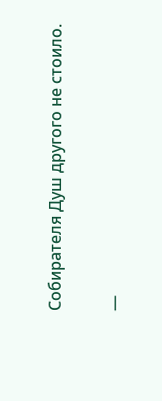Собирателя Душ другого не стоило.

—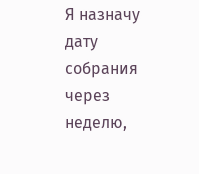Я назначу дату собрания через неделю,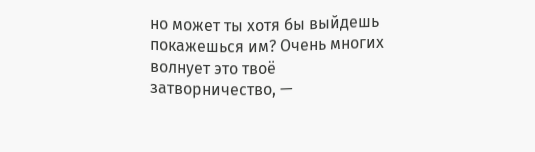но может ты хотя бы выйдешь покажешься им? Очень многих волнует это твоё затворничество, —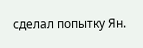сделал попытку Ян.